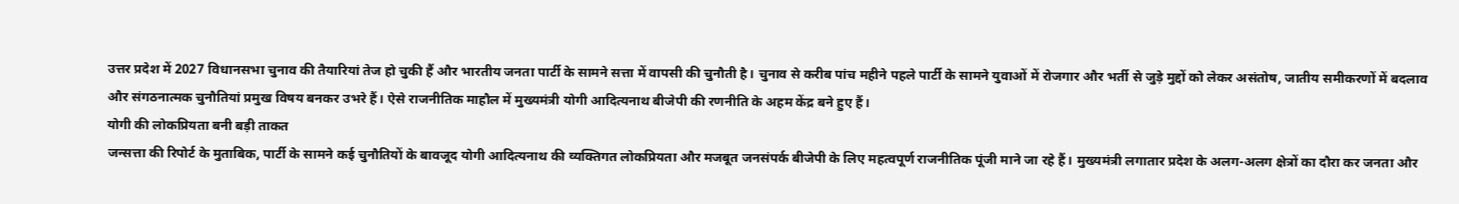उत्तर प्रदेश में 2027 विधानसभा चुनाव की तैयारियां तेज हो चुकी हैं और भारतीय जनता पार्टी के सामने सत्ता में वापसी की चुनौती है। चुनाव से करीब पांच महीने पहले पार्टी के सामने युवाओं में रोजगार और भर्ती से जुड़े मुद्दों को लेकर असंतोष, जातीय समीकरणों में बदलाव और संगठनात्मक चुनौतियां प्रमुख विषय बनकर उभरे हैं। ऐसे राजनीतिक माहौल में मुख्यमंत्री योगी आदित्यनाथ बीजेपी की रणनीति के अहम केंद्र बने हुए हैं।
योगी की लोकप्रियता बनी बड़ी ताकत
जन्सत्ता की रिपोर्ट के मुताबिक, पार्टी के सामने कई चुनौतियों के बावजूद योगी आदित्यनाथ की व्यक्तिगत लोकप्रियता और मजबूत जनसंपर्क बीजेपी के लिए महत्वपूर्ण राजनीतिक पूंजी माने जा रहे हैं। मुख्यमंत्री लगातार प्रदेश के अलग-अलग क्षेत्रों का दौरा कर जनता और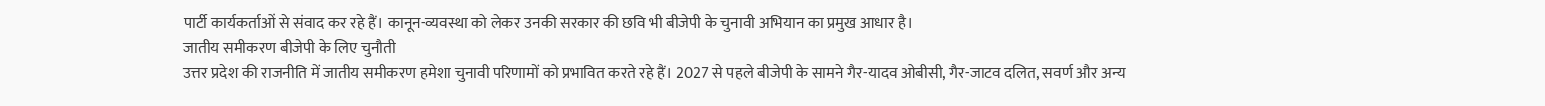पार्टी कार्यकर्ताओं से संवाद कर रहे हैं। कानून-व्यवस्था को लेकर उनकी सरकार की छवि भी बीजेपी के चुनावी अभियान का प्रमुख आधार है।
जातीय समीकरण बीजेपी के लिए चुनौती
उत्तर प्रदेश की राजनीति में जातीय समीकरण हमेशा चुनावी परिणामों को प्रभावित करते रहे हैं। 2027 से पहले बीजेपी के सामने गैर-यादव ओबीसी, गैर-जाटव दलित, सवर्ण और अन्य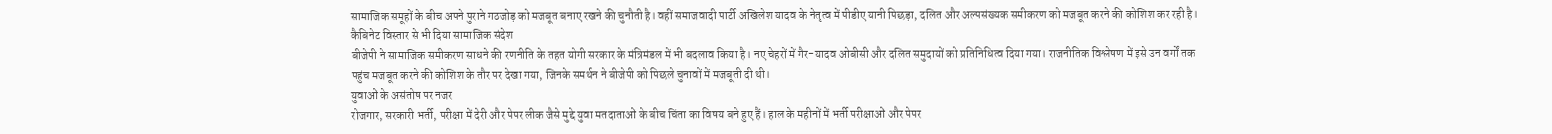सामाजिक समूहों के बीच अपने पुराने गठजोड़ को मजबूत बनाए रखने की चुनौती है। वहीं समाजवादी पार्टी अखिलेश यादव के नेतृत्व में पीडीए यानी पिछड़ा, दलित और अल्पसंख्यक समीकरण को मजबूत करने की कोशिश कर रही है।
कैबिनेट विस्तार से भी दिया सामाजिक संदेश
बीजेपी ने सामाजिक समीकरण साधने की रणनीति के तहत योगी सरकार के मंत्रिमंडल में भी बदलाव किया है। नए चेहरों में गैर-यादव ओबीसी और दलित समुदायों को प्रतिनिधित्व दिया गया। राजनीतिक विश्लेषण में इसे उन वर्गों तक पहुंच मजबूत करने की कोशिश के तौर पर देखा गया, जिनके समर्थन ने बीजेपी को पिछले चुनावों में मजबूती दी थी।
युवाओं के असंतोष पर नजर
रोजगार, सरकारी भर्ती, परीक्षा में देरी और पेपर लीक जैसे मुद्दे युवा मतदाताओं के बीच चिंता का विषय बने हुए हैं। हाल के महीनों में भर्ती परीक्षाओं और पेपर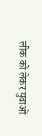लीक को लेकर युवाओं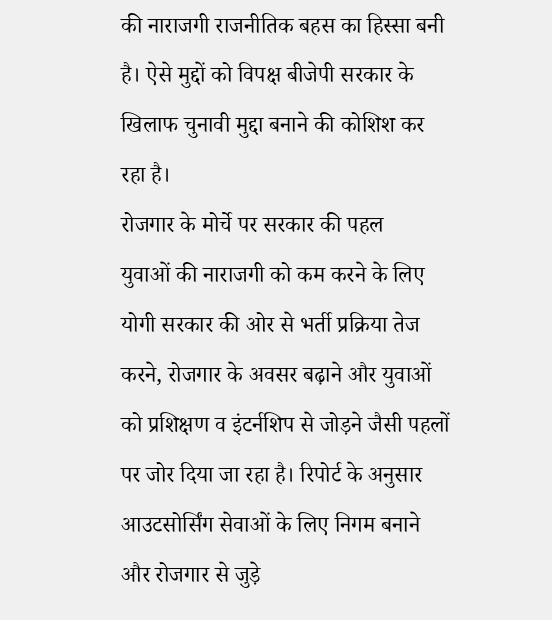की नाराजगी राजनीतिक बहस का हिस्सा बनी है। ऐसे मुद्दों को विपक्ष बीजेपी सरकार के खिलाफ चुनावी मुद्दा बनाने की कोशिश कर रहा है।
रोजगार के मोर्चे पर सरकार की पहल
युवाओं की नाराजगी को कम करने के लिए योगी सरकार की ओर से भर्ती प्रक्रिया तेज करने, रोजगार के अवसर बढ़ाने और युवाओं को प्रशिक्षण व इंटर्नशिप से जोड़ने जैसी पहलों पर जोर दिया जा रहा है। रिपोर्ट के अनुसार आउटसोर्सिंग सेवाओं के लिए निगम बनाने और रोजगार से जुड़े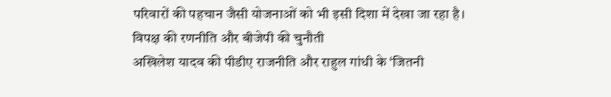परिवारों की पहचान जैसी योजनाओं को भी इसी दिशा में देखा जा रहा है।
विपक्ष की रणनीति और बीजेपी की चुनौती
अखिलेश यादव की पीडीए राजनीति और राहुल गांधी के ‘जितनी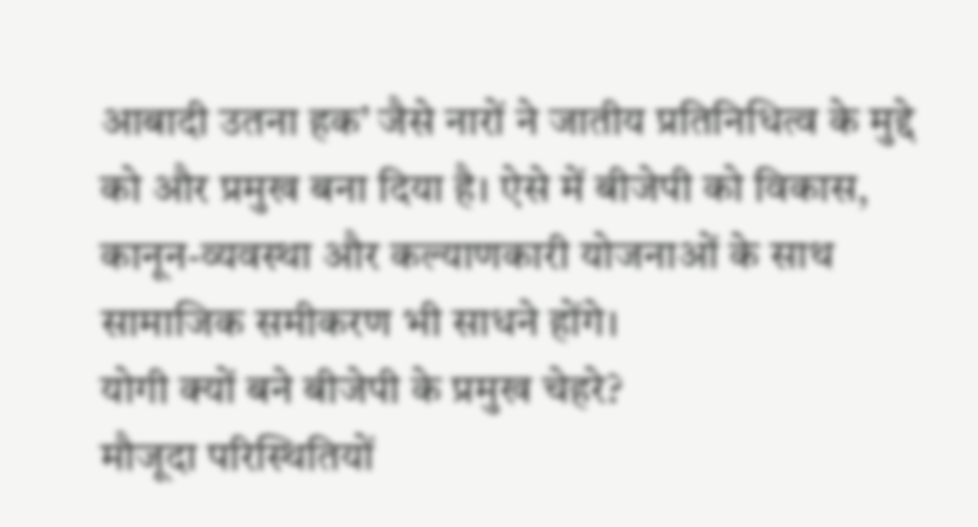आबादी उतना हक’ जैसे नारों ने जातीय प्रतिनिधित्व के मुद्दे को और प्रमुख बना दिया है। ऐसे में बीजेपी को विकास, कानून-व्यवस्था और कल्याणकारी योजनाओं के साथ सामाजिक समीकरण भी साधने होंगे।
योगी क्यों बने बीजेपी के प्रमुख चेहरे?
मौजूदा परिस्थितियों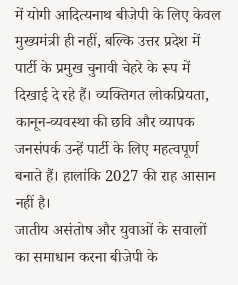में योगी आदित्यनाथ बीजेपी के लिए केवल मुख्यमंत्री ही नहीं, बल्कि उत्तर प्रदेश में पार्टी के प्रमुख चुनावी चेहरे के रूप में दिखाई दे रहे हैं। व्यक्तिगत लोकप्रियता, कानून-व्यवस्था की छवि और व्यापक जनसंपर्क उन्हें पार्टी के लिए महत्वपूर्ण बनाते हैं। हालांकि 2027 की राह आसान नहीं है।
जातीय असंतोष और युवाओं के सवालों का समाधान करना बीजेपी के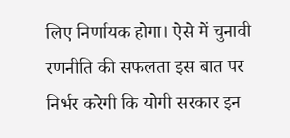लिए निर्णायक होगा। ऐसे में चुनावी रणनीति की सफलता इस बात पर निर्भर करेगी कि योगी सरकार इन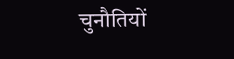चुनौतियों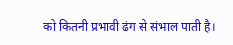को कितनी प्रभावी ढंग से संभाल पाती है।